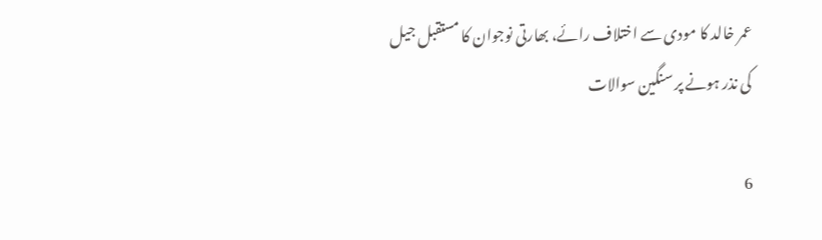عمر خالد کا مودی سے اختلاف رائے، بھارتی نوجوان کا مستقبل جیل کی نذر ہونے پر سنگین سوالات

6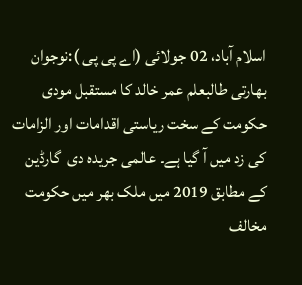اسلام آباد، 02 جولائی (اے پی پی ):نوجوان بھارتی طالبعلم عمر خالد کا مستقبل مودی حکومت کے سخت ریاستی اقدامات اور الزامات کی زد میں آ گیا ہے۔ عالمی جریدہ دی  گارڈین کے مطابق 2019 میں ملک بھر میں حکومت مخالف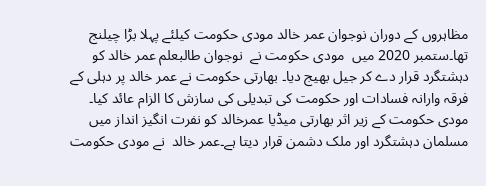مظاہروں کے دوران نوجوان عمر خالد مودی حکومت کیلئے پہلا بڑا چیلنج تھا۔ستمبر 2020 میں  مودی حکومت نے  نوجوان طالبعلم عمر خالد کو دہشتگرد قرار دے کر جیل بھیج دیا۔ بھارتی حکومت نے عمر خالد پر دہلی کے فرقہ وارانہ فسادات اور حکومت کی تبدیلی کی سازش کا الزام عائد کیا۔ مودی حکومت کے زیر اثر بھارتی میڈیا عمرخالد کو نفرت انگیز انداز میں مسلمان دہشتگرد اور ملک دشمن قرار دیتا ہے۔عمر خالد  نے مودی حکومت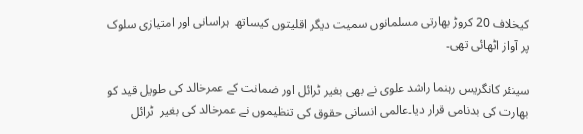کیخلاف 20 کروڑ بھارتی مسلمانوں سمیت دیگر اقلیتوں کیساتھ  ہراسانی اور امتیازی سلوک پر آواز اٹھائی تھی۔

سینئر کانگریس رہنما راشد علوی نے بھی بغیر ٹرائل اور ضمانت کے عمرخالد کی طویل قید کو بھارت کی بدنامی قرار دیا۔عالمی انسانی حقوق کی تنظیموں نے عمرخالد کی بغیر  ٹرائل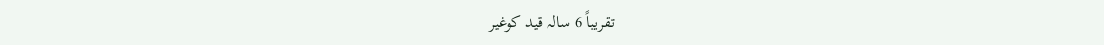تقریباً 6 سالہ قید کوغیر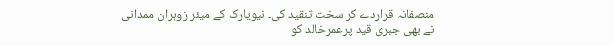منصفانہ قراردے کر سخت تنقید کی۔ نیویارک کے میئر زوہران ممدانی نے بھی جبری قید پرعمرخالد کو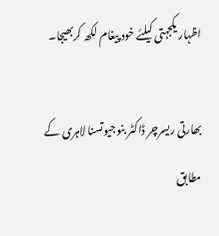اظہار یکجہتی کیلئے خود پیغام لکھ کربھیجا۔

بھارتی ریسرچر ڈاکٹر بنوجیوتسنا لاہری کے مطابق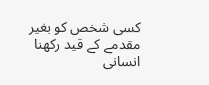کسی شخص کو بغیر مقدمے کے قید رکھنا انسانی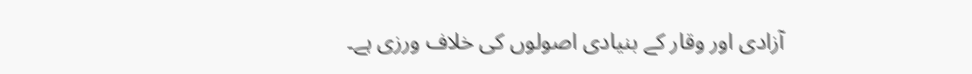آزادی اور وقار کے بنیادی اصولوں کی خلاف ورزی ہے۔